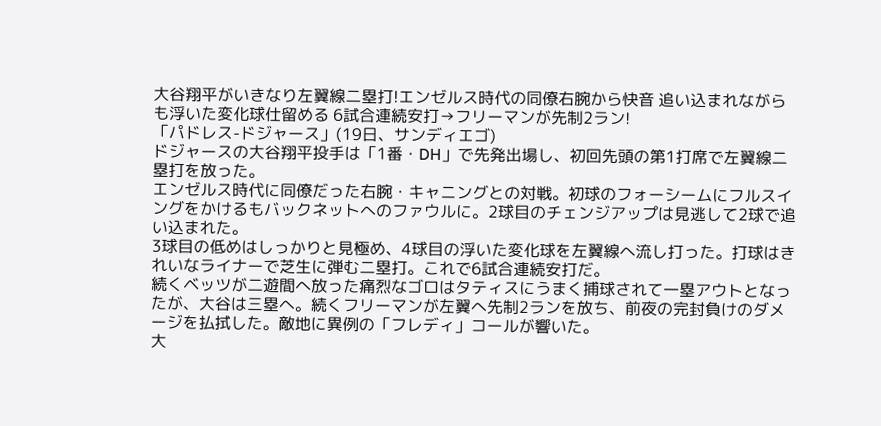大谷翔平がいきなり左翼線二塁打!エンゼルス時代の同僚右腕から快音 追い込まれながらも浮いた変化球仕留める 6試合連続安打→フリーマンが先制2ラン!
「パドレス-ドジャース」(19日、サンディエゴ)
ドジャースの大谷翔平投手は「1番・DH」で先発出場し、初回先頭の第1打席で左翼線二塁打を放った。
エンゼルス時代に同僚だった右腕・キャニングとの対戦。初球のフォーシームにフルスイングをかけるもバックネットへのファウルに。2球目のチェンジアップは見逃して2球で追い込まれた。
3球目の低めはしっかりと見極め、4球目の浮いた変化球を左翼線へ流し打った。打球はきれいなライナーで芝生に弾む二塁打。これで6試合連続安打だ。
続くベッツが二遊間へ放った痛烈なゴロはタティスにうまく捕球されて一塁アウトとなったが、大谷は三塁へ。続くフリーマンが左翼へ先制2ランを放ち、前夜の完封負けのダメージを払拭した。敵地に異例の「フレディ」コールが響いた。
大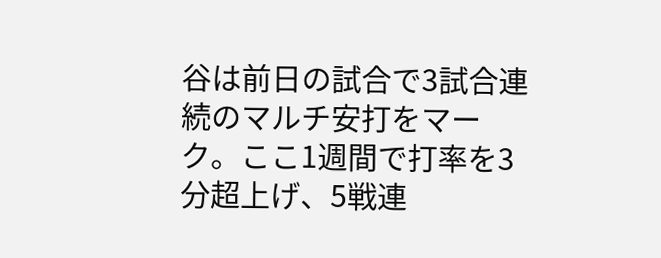谷は前日の試合で3試合連続のマルチ安打をマーク。ここ1週間で打率を3分超上げ、5戦連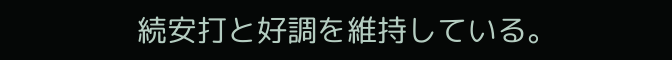続安打と好調を維持している。